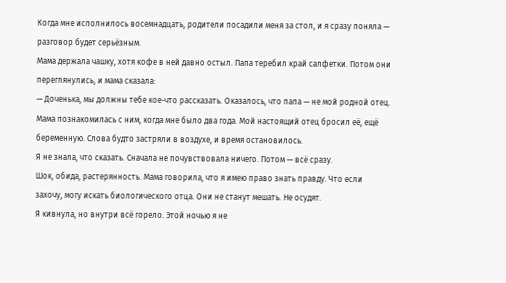Когда мне исполнилось восемнадцать, родители посадили меня за стол, и я сразу поняла — разговор будет серьёзным.
Мама держала чашку, хотя кофе в ней давно остыл. Папа теребил край салфетки. Потом они переглянулись, и мама сказала:
— Доченька, мы должны тебе кое-что рассказать. Оказалось, что папа — не мой родной отец.
Мама познакомилась с ним, когда мне было два года. Мой настоящий отец бросил её, ещё беременную. Слова будто застряли в воздухе, и время остановилось.
Я не знала, что сказать. Сначала не почувствовала ничего. Потом — всё сразу.
Шок, обида, растерянность. Мама говорила, что я имею право знать правду. Что если захочу, могу искать биологического отца. Они не станут мешать. Не осудят.
Я кивнула, но внутри всё горело. Этой ночью я не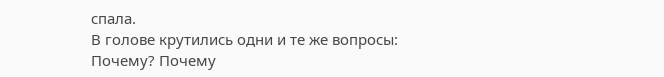спала.
В голове крутились одни и те же вопросы:
Почему? Почему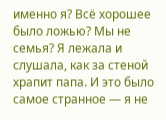именно я? Всё хорошее было ложью? Мы не семья? Я лежала и слушала, как за стеной храпит папа. И это было самое странное — я не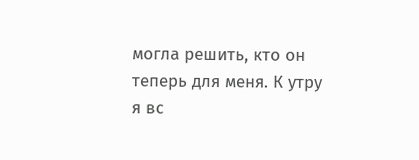могла решить, кто он теперь для меня. К утру я вс